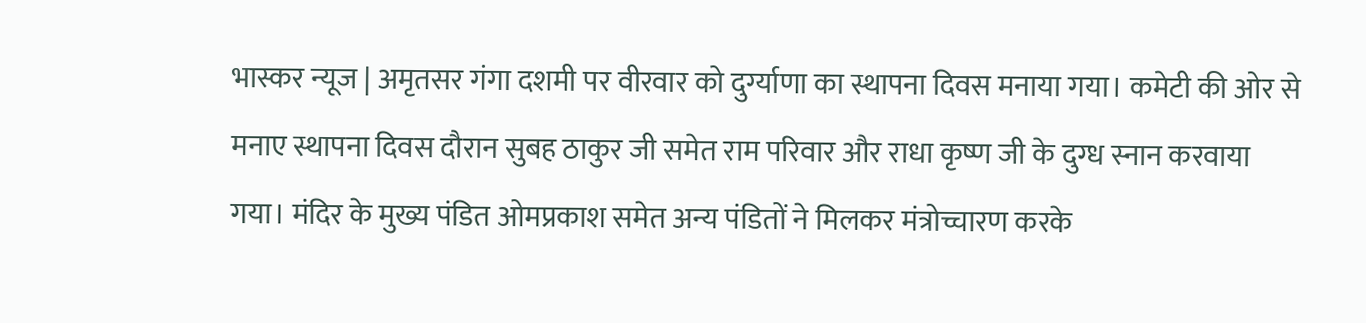भास्कर न्यूज | अमृतसर गंगा दशमी पर वीरवार को दुर्ग्याणा का स्थापना दिवस मनाया गया। कमेटी की ओर से मनाए स्थापना दिवस दौरान सुबह ठाकुर जी समेत राम परिवार और राधा कृष्ण जी के दुग्ध स्नान करवाया गया। मंदिर के मुख्य पंडित ओमप्रकाश समेत अन्य पंडितों ने मिलकर मंत्रोच्चारण करके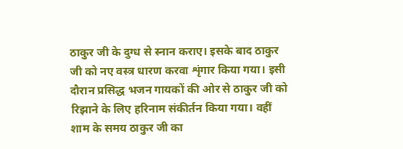ठाकुर जी के दुग्ध से स्नान कराए। इसके बाद ठाकुर जी को नए वस्त्र धारण करवा शृंगार किया गया। इसी दौरान प्रसिद्ध भजन गायकों की ओर से ठाकुर जी को रिझाने के लिए हरिनाम संकीर्तन किया गया। वहीं शाम के समय ठाकुर जी का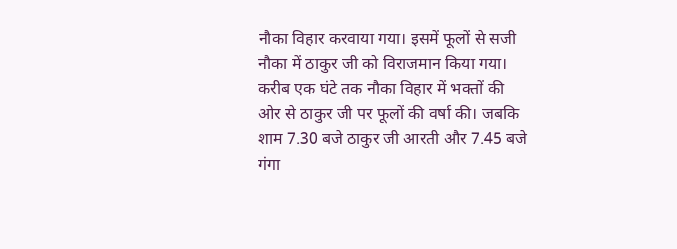नौका विहार करवाया गया। इसमें फूलों से सजी नौका में ठाकुर जी को विराजमान किया गया। करीब एक घंटे तक नौका विहार में भक्तों की ओर से ठाकुर जी पर फूलों की वर्षा की। जबकि शाम 7.30 बजे ठाकुर जी आरती और 7.45 बजे गंगा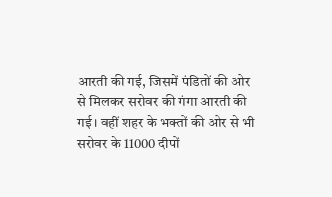आरती की गई, जिसमें पंडितों की ओर से मिलकर सरोवर की गंगा आरती की गई। वहीं शहर के भक्तों की ओर से भी सरोवर के 11000 दीपों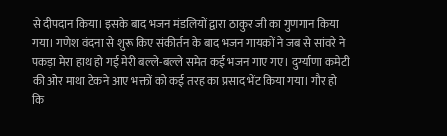से दीपदान किया। इसके बाद भजन मंडलियों द्वारा ठाकुर जी का गुणगान किया गया। गणेश वंदना से शुरू किए संकीर्तन के बाद भजन गायकों ने जब से सांवरे ने पकड़ा मेरा हाथ हो गई मेरी बल्ले-बल्ले समेत कई भजन गाए गए। दुर्ग्याणा कमेटी की ओर माथा टेकने आए भक्तों को कई तरह का प्रसाद भेंट किया गया। गौर हो कि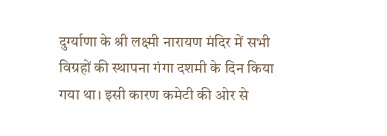दुर्ग्याणा के श्री लक्ष्मी नारायण मंदिर में सभी विग्रहों की स्थापना गंगा दशमी के दिन किया गया था। इसी कारण कमेटी की ओर से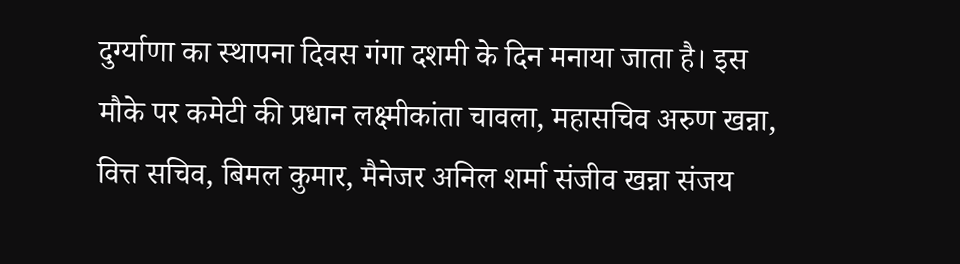दुर्ग्याणा का स्थापना दिवस गंगा दशमी के दिन मनाया जाता है। इस मौके पर कमेटी की प्रधान लक्ष्मीकांता चावला, महासचिव अरुण खन्ना, वित्त सचिव, बिमल कुमार, मैनेजर अनिल शर्मा संजीव खन्ना संजय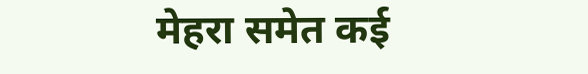मेहरा समेत कई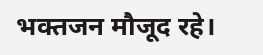भक्तजन मौजूद रहे।